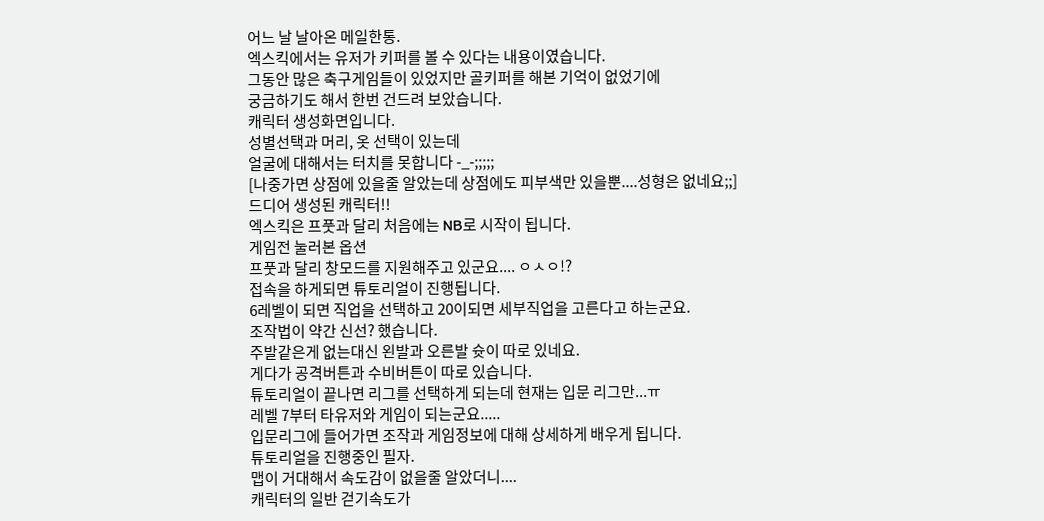어느 날 날아온 메일한통.
엑스킥에서는 유저가 키퍼를 볼 수 있다는 내용이였습니다.
그동안 많은 축구게임들이 있었지만 골키퍼를 해본 기억이 없었기에
궁금하기도 해서 한번 건드려 보았습니다.
캐릭터 생성화면입니다.
성별선택과 머리, 옷 선택이 있는데
얼굴에 대해서는 터치를 못합니다 -_-;;;;;
[나중가면 상점에 있을줄 알았는데 상점에도 피부색만 있을뿐....성형은 없네요;;]
드디어 생성된 캐릭터!!
엑스킥은 프풋과 달리 처음에는 NB로 시작이 됩니다.
게임전 눌러본 옵션
프풋과 달리 창모드를 지원해주고 있군요.... ㅇㅅㅇ!?
접속을 하게되면 튜토리얼이 진행됩니다.
6레벨이 되면 직업을 선택하고 20이되면 세부직업을 고른다고 하는군요.
조작법이 약간 신선? 했습니다.
주발같은게 없는대신 왼발과 오른발 슛이 따로 있네요.
게다가 공격버튼과 수비버튼이 따로 있습니다.
튜토리얼이 끝나면 리그를 선택하게 되는데 현재는 입문 리그만...ㅠ
레벨 7부터 타유저와 게임이 되는군요.....
입문리그에 들어가면 조작과 게임정보에 대해 상세하게 배우게 됩니다.
튜토리얼을 진행중인 필자.
맵이 거대해서 속도감이 없을줄 알았더니....
캐릭터의 일반 걷기속도가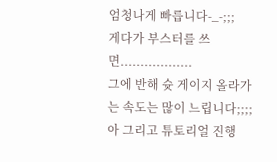엄청나게 빠릅니다-_-;;;
게다가 부스터를 쓰면..................
그에 반해 슛 게이지 올라가는 속도는 많이 느립니다;;;;
아 그리고 튜토리얼 진행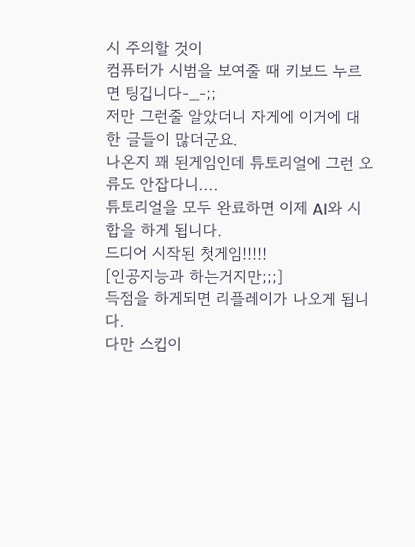시 주의할 것이
컴퓨터가 시범을 보여줄 때 키보드 누르면 팅깁니다-_-;;
저만 그런줄 알았더니 자게에 이거에 대한 글들이 많더군요.
나온지 꽤 된게임인데 튜토리얼에 그런 오류도 안잡다니....
튜토리얼을 모두 완료하면 이제 AI와 시합을 하게 됩니다.
드디어 시작된 첫게임!!!!!
[인공지능과 하는거지만;;;]
득점을 하게되면 리플레이가 나오게 됩니다.
다만 스킵이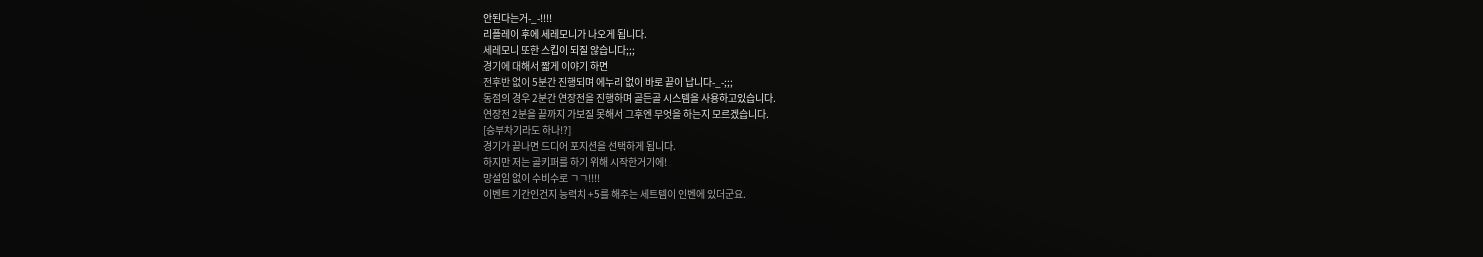안된다는거-_-!!!!
리플레이 후에 세레모니가 나오게 됩니다.
세레모니 또한 스킵이 되질 않습니다;;;
경기에 대해서 짧게 이야기 하면
전후반 없이 5분간 진행되며 에누리 없이 바로 끝이 납니다-_-;;;
동점의 경우 2분간 연장전을 진행하며 골든골 시스템을 사용하고있습니다.
연장전 2분을 끝까지 가보질 못해서 그후엔 무엇을 하는지 모르겠습니다.
[승부차기라도 하나!?]
경기가 끝나면 드디어 포지션을 선택하게 됩니다.
하지만 저는 골키퍼를 하기 위해 시작한거기에!
망설임 없이 수비수로 ㄱㄱ!!!!
이벤트 기간인건지 능력치 +5를 해주는 세트템이 인벤에 있더군요.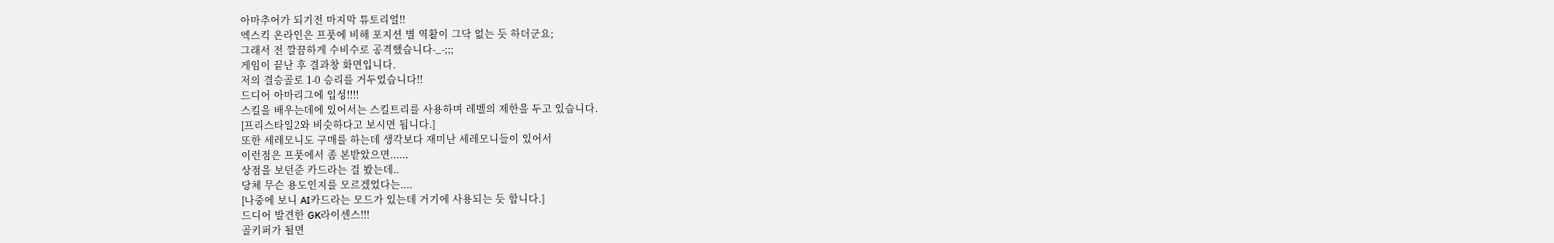아마추어가 되기전 마지막 튜토리얼!!
엑스킥 온라인은 프풋에 비해 포지션 별 역활이 그닥 없는 듯 하더군요;
그래서 전 깔끔하게 수비수로 공격했습니다-_-;;;
게임이 끝난 후 결과창 화면입니다.
저의 결승골로 1-0 승리를 거두었습니다!!
드디어 아마리그에 입성!!!!
스킬을 배우는데에 있어서는 스킬트리를 사용하며 레벨의 제한을 두고 있습니다.
[프리스타일2와 비슷하다고 보시면 됩니다.]
또한 세레모니도 구매를 하는데 생각보다 재미난 세레모니들이 있어서
이런점은 프풋에서 좀 본받았으면......
상점을 보던준 카드라는 걸 봤는데..
당체 무슨 용도인지를 모르겠었다는....
[나중에 보니 AI카드라는 모드가 있는데 거기에 사용되는 듯 합니다.]
드디어 발견한 GK라이센스!!!
골키퍼가 될면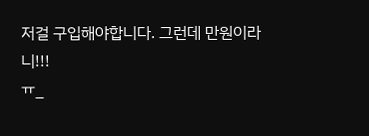저걸 구입해야합니다. 그런데 만원이라니!!!
ㅠ_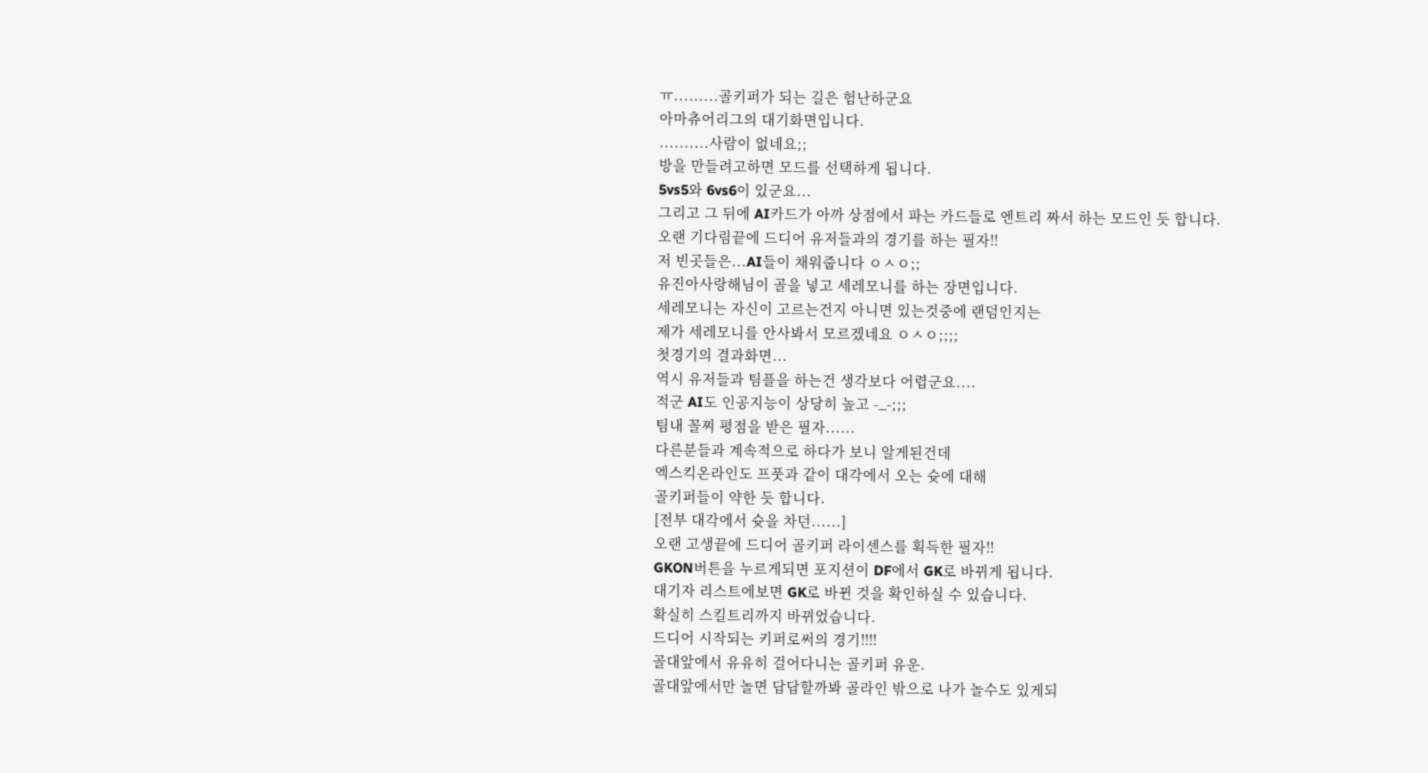ㅠ.........골키퍼가 되는 길은 험난하군요
아마츄어리그의 대기화면입니다.
..........사람이 없네요;;
방을 만들려고하면 모드를 선택하게 됩니다.
5vs5와 6vs6이 있군요...
그리고 그 뒤에 AI카드가 아까 상점에서 파는 카드들로 엔트리 짜서 하는 모드인 듯 합니다.
오랜 기다림끝에 드디어 유저들과의 경기를 하는 필자!!
저 빈곳들은...AI들이 채워줍니다 ㅇㅅㅇ;;
유진아사랑해님이 골을 넣고 세레모니를 하는 장면입니다.
세레모니는 자신이 고르는건지 아니면 있는것중에 랜덤인지는
제가 세레모니를 안사봐서 모르겠네요 ㅇㅅㅇ;;;;
첫경기의 결과화면...
역시 유저들과 팀플을 하는건 생각보다 어렵군요....
적군 AI도 인공지능이 상당히 높고 -_-;;;
팀내 꼴찌 평점을 받은 필자......
다른분들과 계속적으로 하다가 보니 알게된건데
엑스킥온라인도 프풋과 같이 대각에서 오는 슛에 대해
골키퍼들이 약한 듯 합니다.
[전부 대각에서 슛을 차던......]
오랜 고생끝에 드디어 골키퍼 라이센스를 획득한 필자!!
GKON버튼을 누르게되면 포지션이 DF에서 GK로 바뀌게 됩니다.
대기자 리스트에보면 GK로 바뀐 것을 확인하실 수 있습니다.
확실히 스킬트리까지 바뀌었습니다.
드디어 시작되는 키퍼로써의 경기!!!!
골대앞에서 유유히 걸어다니는 골키퍼 유운.
골대앞에서만 놀면 답답할까봐 골라인 밖으로 나가 놀수도 있게되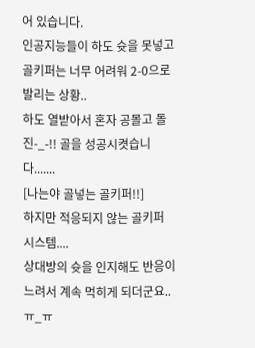어 있습니다.
인공지능들이 하도 슛을 못넣고 골키퍼는 너무 어려워 2-0으로 발리는 상황..
하도 열받아서 혼자 공몰고 돌진-_-!! 골을 성공시켯습니다.......
[나는야 골넣는 골키퍼!!]
하지만 적응되지 않는 골키퍼 시스템....
상대방의 슛을 인지해도 반응이 느려서 계속 먹히게 되더군요..ㅠ_ㅠ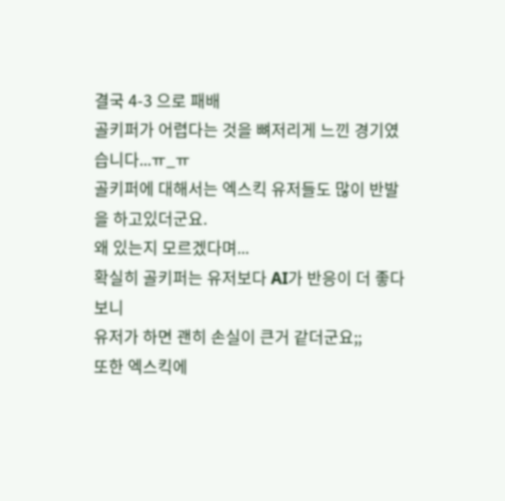결국 4-3 으로 패배
골키퍼가 어렵다는 것을 뼈저리게 느낀 경기였습니다...ㅠ_ㅠ
골키퍼에 대해서는 엑스킥 유저들도 많이 반발을 하고있더군요.
왜 있는지 모르겠다며...
확실히 골키퍼는 유저보다 AI가 반응이 더 좋다보니
유저가 하면 괜히 손실이 큰거 같더군요;;
또한 엑스킥에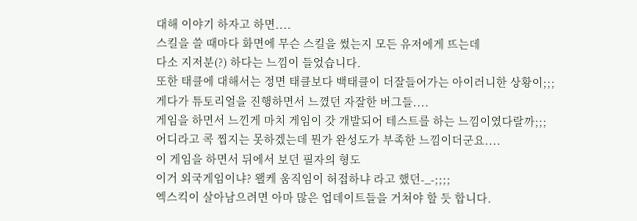대해 이야기 하자고 하면....
스킬을 쓸 때마다 화면에 무슨 스킬을 썼는지 모든 유저에게 뜨는데
다소 지저분(?) 하다는 느낌이 들었습니다.
또한 태클에 대해서는 정면 태클보다 백태클이 더잘들어가는 아이러니한 상황이;;;
게다가 튜토리얼을 진행하면서 느꼈던 자잘한 버그들....
게임을 하면서 느낀게 마치 게임이 갓 개발되어 테스트를 하는 느낌이였다랄까;;;
어디라고 콕 찝지는 못하겠는데 뭔가 완성도가 부족한 느낌이더군요....
이 게임을 하면서 뒤에서 보던 필자의 형도
이거 외국게임이냐? 왤케 움직임이 허접하냐 라고 했던-_-;;;;
엑스킥이 살아남으려면 아마 많은 업데이트들을 거쳐야 할 듯 합니다.